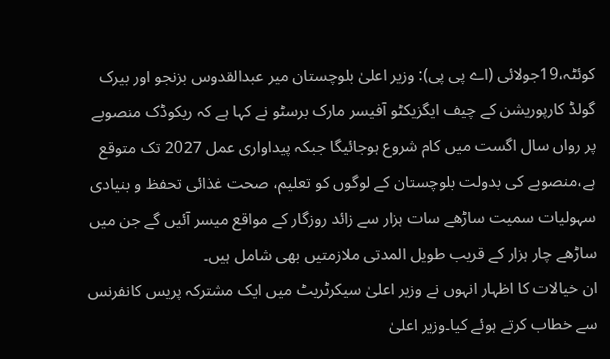کوئٹہ،19جولائی (اے پی پی): وزیر اعلیٰ بلوچستان میر عبدالقدوس بزنجو اور بیرک گولڈ کارپوریشن کے چیف ایگزیکٹو آفیسر مارک برسٹو نے کہا ہے کہ ریکوڈک منصوبے پر رواں سال اگست میں کام شروع ہوجائیگا جبکہ پیداواری عمل 2027 تک متوقع ہے،منصوبے کی بدولت بلوچستان کے لوگوں کو تعلیم، صحت غذائی تحفظ و بنیادی سہولیات سمیت ساڑھے سات ہزار سے زائد روزگار کے مواقع میسر آئیں گے جن میں ساڑھے چار ہزار کے قریب طویل المدتی ملازمتیں بھی شامل ہیں۔
ان خیالات کا اظہار انہوں نے وزیر اعلیٰ سیکرٹریٹ میں ایک مشترکہ پریس کانفرنس سے خطاب کرتے ہوئے کیا۔وزیر اعلیٰ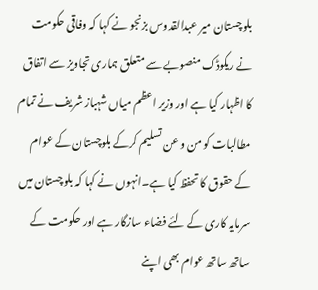بلوچستان میر عبدالقدوس بزنجو نے کہا کہ وفاقی حکومت نے ریکوڈک منصوبے سے متعلق ہماری تجاویز سے اتفاق کا اظہار کیا ہے اور وزیر اعظم میاں شہباز شریف نے تمام مطالبات کو من و عن تسلیم کرکے بلوچستان کے عوام کے حقوق کا تحفظ کیا ہے۔انہوں نے کہا کہ بلوچستان میں سرمایہ کاری کے لئے فضاء سازگار ہے اور حکومت کے ساتھ ساتھ عوام بھی اپنے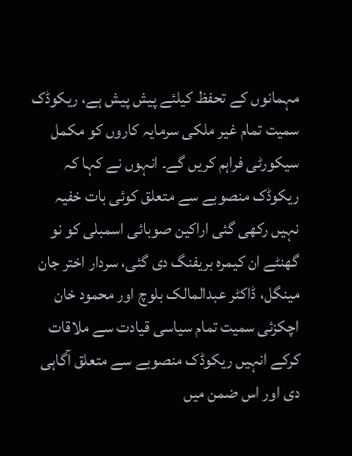مہمانوں کے تحفظ کیلئے پیش پیش ہے، ریکوڈک سمیت تمام غیر ملکی سرمایہ کاروں کو مکمل سیکورٹی فراہم کریں گے۔ انہوں نے کہا کہ ریکوڈک منصوبے سے متعلق کوئی بات خفیہ نہیں رکھی گئی اراکین صوبائی اسمبلی کو نو گھنٹے ان کیمرہ بریفنگ دی گئی، سردار اختر جان مینگل، ڈاکٹر عبدالمالک بلوچ اور محمود خان اچکزئی سمیت تمام سیاسی قیادت سے ملاقات کرکے انہیں ریکوڈک منصوبے سے متعلق آگاہی دی اور اس ضمن میں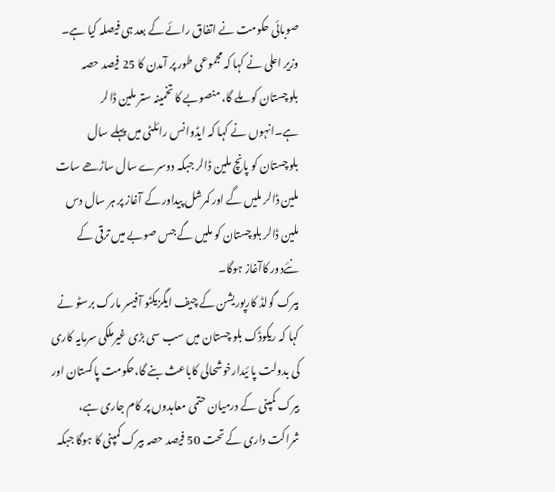صوبائی حکومت نے اتفاق رائے کے بعد ہی فیصلہ کیا ہے۔
وزیر اعلی نے کہا کہ مجموعی طور پر آمدن کا 25 فیصد حصہ بلوچستان کو ملے گا، منصوبے کا تخمینہ ستر ملین ڈالر ہے۔انہوں نے کہا کہ ایڈوانس رائلٹی میں پہلے سال بلوچستان کو پانچ ملین ڈالر جبکہ دوسرے سال ساڑھے سات ملین ڈالر ملیں گے اور کمرشل پیداور کے آغاز پر ہر سال دس ملین ڈالر بلوچستان کو ملیں گے جس صوبے میں ترقی کے نئےدور کاآغاز ہوگا۔
بیرک گولڈ کارپوریشن کے چیف ایگزیکٹو آفیسر مارک برسٹو نے کہا کہ ریکوڈک بلو چستان میں سب سی بڑی غیرملکی سرمایہ کاری کی بدولت پا ئیدارخوشحالی کاباعث بنے گا،حکومت پاکستان اور بیرک کمپنی کے درمیان حتمی معاہدوں پر کام جاری ہے، شراکت داری کے تحت 50 فیصد حصہ بیرک کمپنی کا ہوگا جبکہ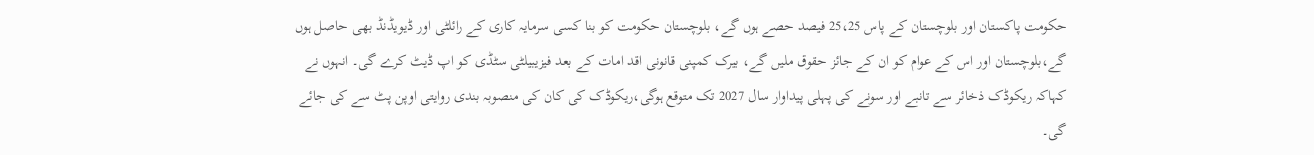حکومت پاکستان اور بلوچستان کے پاس 25،25 فیصد حصے ہوں گے، بلوچستان حکومت کو بنا کسی سرمایہ کاری کے رائلٹی اور ڈیویڈنڈ بھی حاصل ہوں گے،بلوچستان اور اس کے عوام کو ان کے جائز حقوق ملیں گے، بیرک کمپنی قانونی اقد امات کے بعد فیزیبیلٹی سٹڈی کو اپ ڈیٹ کرے گی۔ انہوں نے کہاکہ ریکوڈک ذخائر سے تانبے اور سونے کی پہلی پیداوار سال 2027 تک متوقع ہوگی،ریکوڈک کی کان کی منصوبہ بندی روایتی اوپن پٹ سے کی جائے گی۔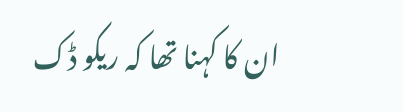ان کا کہنا تھا کہ ریکو ڈک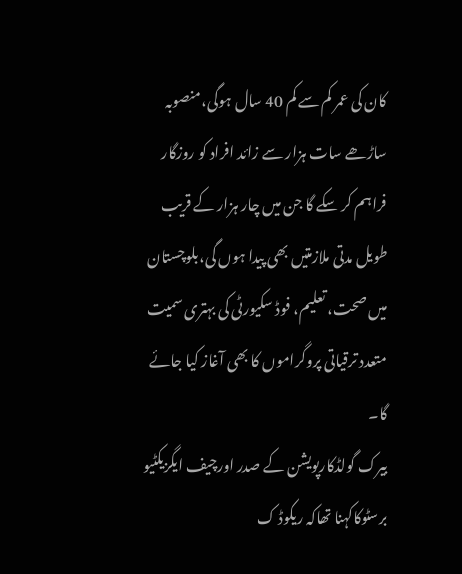کان کی عمر کم سے کم 40 سال ہوگی،منصوبہ ساڑھے سات ہزار سے زائد افراد کو روزگار فراہم کر سکے گا جن میں چار ہزار کے قریب طویل مدتی ملازمتیں بھی پیدا ہوں گی،بلوچستان میں صحت، تعلیم، فوڈ سکیورٹی کی بہتری سمیت متعدد ترقیاتی پروگراموں کا بھی آغاز کیا جائے گا۔
بیرک گولڈکارپویشن کے صدر اورچیف ایگزیکٹیو برسٹوکاکہنا تھاکہ ریکوڈ ک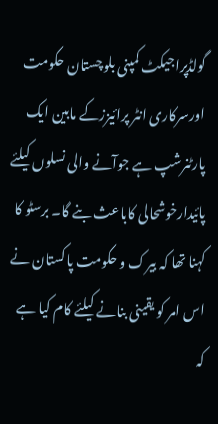گولڈپراجیکٹ کمپنی بلوچستان حکومت اورسرکاری انٹر پرائیززکے مابین ایک پارٹنرشپ ہے جوآنے والی نسلوں کیلئے پائیدارخوشحالی کاباعث بنے گا۔ برسٹو کا کہنا تھا کہ بیرک و حکومت پاکستان نے اس امر کو یقینی بنانے کیلئے کام کیا ہے کہ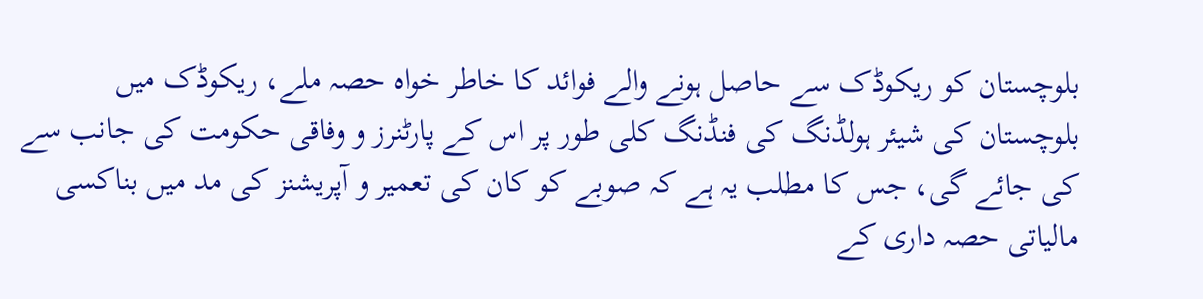بلوچستان کو ریکوڈک سے حاصل ہونے والے فوائد کا خاطر خواہ حصہ ملے، ریکوڈک میں بلوچستان کی شیئر ہولڈنگ کی فنڈنگ کلی طور پر اس کے پارٹنرز و وفاقی حکومت کی جانب سے کی جائے گی، جس کا مطلب یہ ہے کہ صوبے کو کان کی تعمیر و آپریشنز کی مد میں بناکسی مالیاتی حصہ داری کے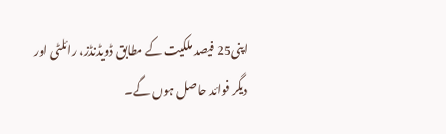اپنی25 فیصد ملکیت کے مطابق ڈویڈنڈز، رائلٹی اور دیگر فوائد حاصل ہوں گے۔